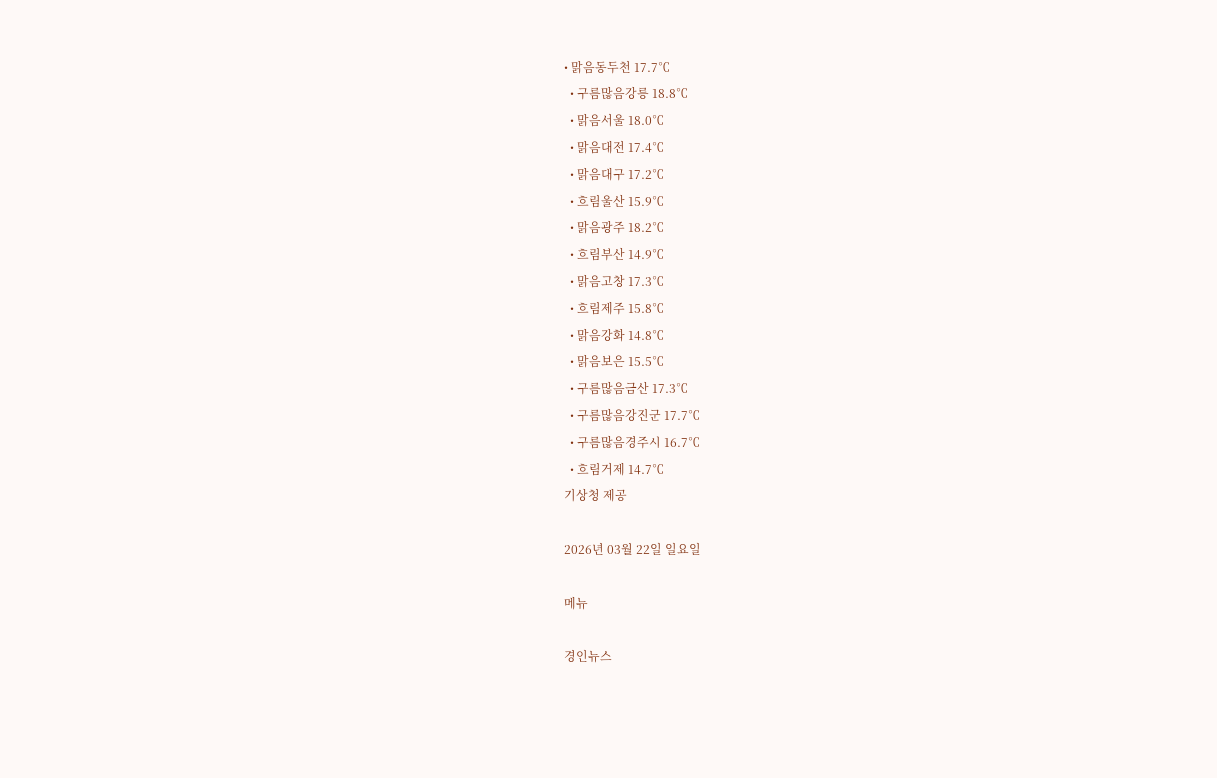• 맑음동두천 17.7℃
  • 구름많음강릉 18.8℃
  • 맑음서울 18.0℃
  • 맑음대전 17.4℃
  • 맑음대구 17.2℃
  • 흐림울산 15.9℃
  • 맑음광주 18.2℃
  • 흐림부산 14.9℃
  • 맑음고창 17.3℃
  • 흐림제주 15.8℃
  • 맑음강화 14.8℃
  • 맑음보은 15.5℃
  • 구름많음금산 17.3℃
  • 구름많음강진군 17.7℃
  • 구름많음경주시 16.7℃
  • 흐림거제 14.7℃
기상청 제공

2026년 03월 22일 일요일

메뉴

경인뉴스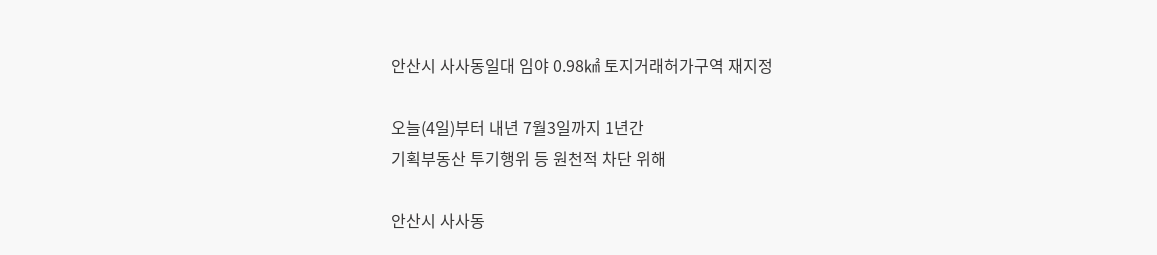안산시 사사동일대 임야 0.98㎢ 토지거래허가구역 재지정

오늘(4일)부터 내년 7월3일까지 1년간
기획부동산 투기행위 등 원천적 차단 위해

안산시 사사동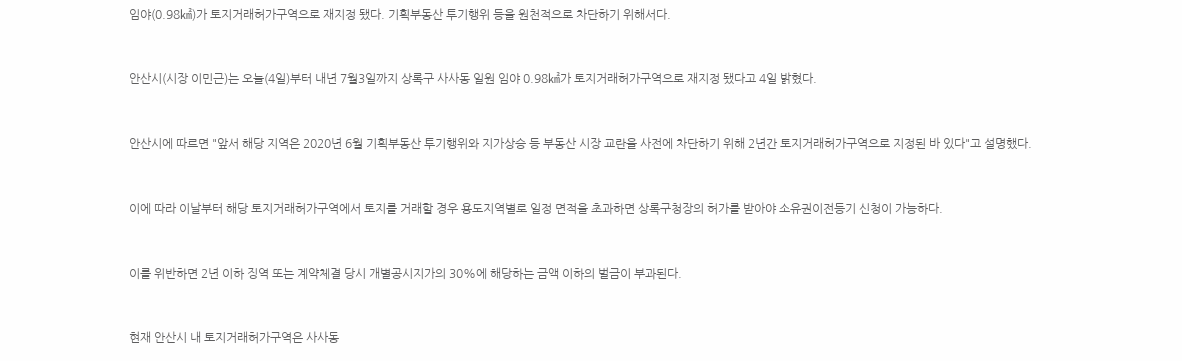임야(0.98㎢)가 토지거래허가구역으로 재지정 됐다. 기획부동산 투기행위 등을 원천적으로 차단하기 위해서다.



안산시(시장 이민근)는 오늘(4일)부터 내년 7월3일까지 상록구 사사동 일원 임야 0.98㎢가 토지거래허가구역으로 재지정 됐다고 4일 밝혔다.



안산시에 따르면 "앞서 해당 지역은 2020년 6월 기획부동산 투기행위와 지가상승 등 부동산 시장 교란을 사전에 차단하기 위해 2년간 토지거래허가구역으로 지정된 바 있다"고 설명했다.



이에 따라 이날부터 해당 토지거래허가구역에서 토지를 거래할 경우 용도지역별로 일정 면적을 초과하면 상록구청장의 허가를 받아야 소유권이전등기 신청이 가능하다.



이를 위반하면 2년 이하 징역 또는 계약체결 당시 개별공시지가의 30%에 해당하는 금액 이하의 벌금이 부과된다.



현재 안산시 내 토지거래허가구역은 사사동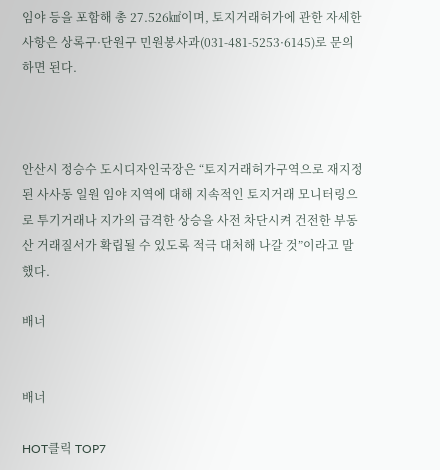임야 등을 포함해 총 27.526㎢이며, 토지거래허가에 관한 자세한 사항은 상록구·단원구 민원봉사과(031-481-5253·6145)로 문의하면 된다.



안산시 정승수 도시디자인국장은 “토지거래허가구역으로 재지정된 사사동 일원 임야 지역에 대해 지속적인 토지거래 모니터링으로 투기거래나 지가의 급격한 상승을 사전 차단시켜 건전한 부동산 거래질서가 확립될 수 있도록 적극 대처해 나갈 것”이라고 말했다.

배너


배너

HOT클릭 TOP7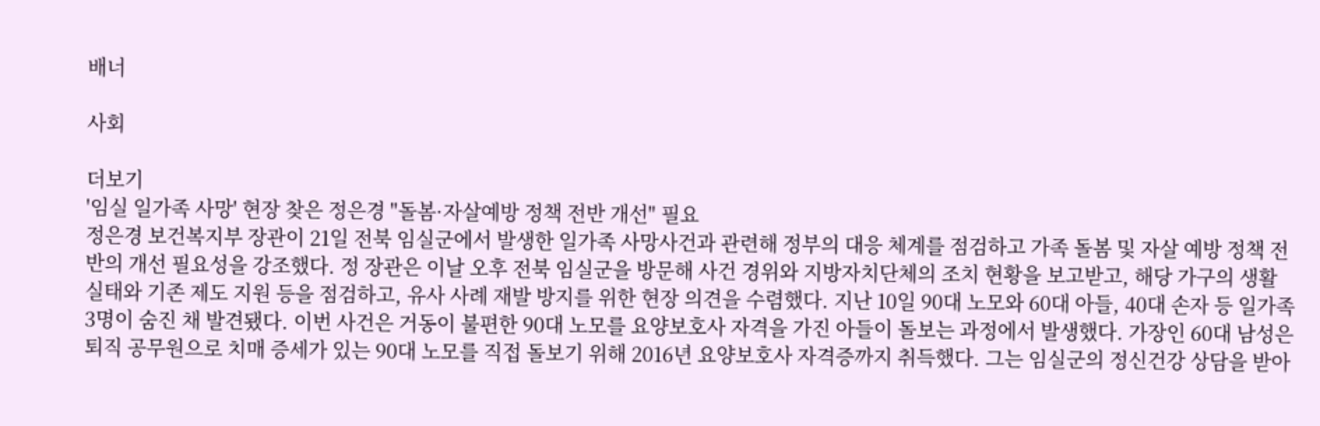배너

사회

더보기
'임실 일가족 사망' 현장 찾은 정은경 "돌봄·자살예방 정책 전반 개선" 필요
정은경 보건복지부 장관이 21일 전북 임실군에서 발생한 일가족 사망사건과 관련해 정부의 대응 체계를 점검하고 가족 돌봄 및 자살 예방 정책 전반의 개선 필요성을 강조했다. 정 장관은 이날 오후 전북 임실군을 방문해 사건 경위와 지방자치단체의 조치 현황을 보고받고, 해당 가구의 생활 실태와 기존 제도 지원 등을 점검하고, 유사 사례 재발 방지를 위한 현장 의견을 수렴했다. 지난 10일 90대 노모와 60대 아들, 40대 손자 등 일가족 3명이 숨진 채 발견됐다. 이번 사건은 거동이 불편한 90대 노모를 요양보호사 자격을 가진 아들이 돌보는 과정에서 발생했다. 가장인 60대 남성은 퇴직 공무원으로 치매 증세가 있는 90대 노모를 직접 돌보기 위해 2016년 요양보호사 자격증까지 취득했다. 그는 임실군의 정신건강 상담을 받아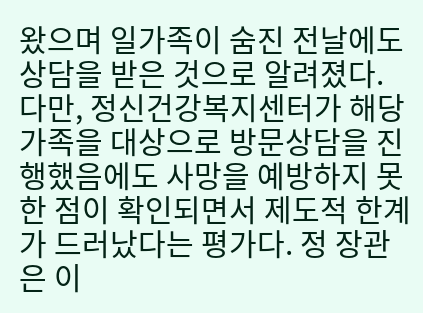왔으며 일가족이 숨진 전날에도 상담을 받은 것으로 알려졌다. 다만, 정신건강복지센터가 해당 가족을 대상으로 방문상담을 진행했음에도 사망을 예방하지 못한 점이 확인되면서 제도적 한계가 드러났다는 평가다. 정 장관은 이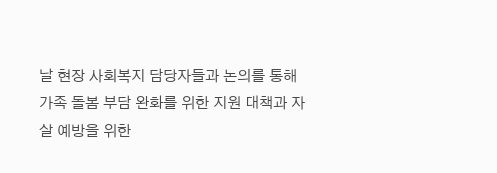날 현장 사회복지 담당자들과 논의를 통해 가족 돌봄 부담 완화를 위한 지원 대책과 자살 예방을 위한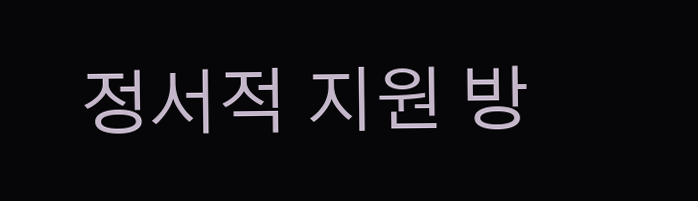정서적 지원 방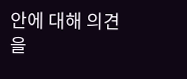안에 대해 의견을